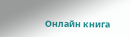Онлайн книга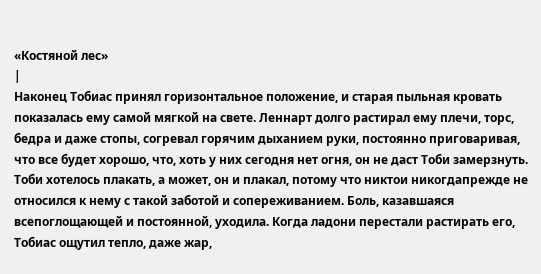«Костяной лес»
|
Наконец Тобиас принял горизонтальное положение, и старая пыльная кровать показалась ему самой мягкой на свете. Леннарт долго растирал ему плечи, торс, бедра и даже стопы, согревал горячим дыханием руки, постоянно приговаривая, что все будет хорошо, что, хоть у них сегодня нет огня, он не даст Тоби замерзнуть. Тоби хотелось плакать, а может, он и плакал, потому что никтои никогдапрежде не относился к нему с такой заботой и сопереживанием. Боль, казавшаяся всепоглощающей и постоянной, уходила. Когда ладони перестали растирать его, Тобиас ощутил тепло, даже жар,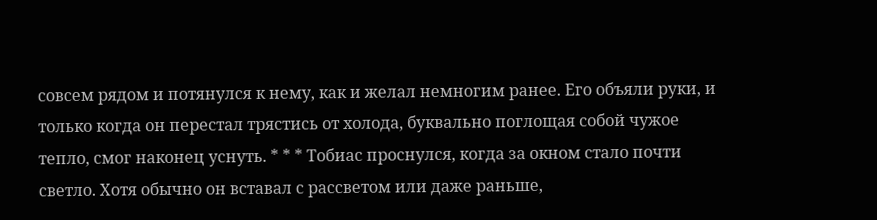совсем рядом и потянулся к нему, как и желал немногим ранее. Его объяли руки, и только когда он перестал трястись от холода, буквально поглощая собой чужое тепло, смог наконец уснуть. * * * Тобиас проснулся, когда за окном стало почти светло. Хотя обычно он вставал с рассветом или даже раньше,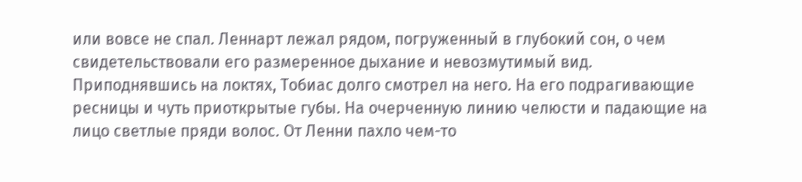или вовсе не спал. Леннарт лежал рядом, погруженный в глубокий сон, о чем свидетельствовали его размеренное дыхание и невозмутимый вид. Приподнявшись на локтях, Тобиас долго смотрел на него. На его подрагивающие ресницы и чуть приоткрытые губы. На очерченную линию челюсти и падающие на лицо светлые пряди волос. От Ленни пахло чем-то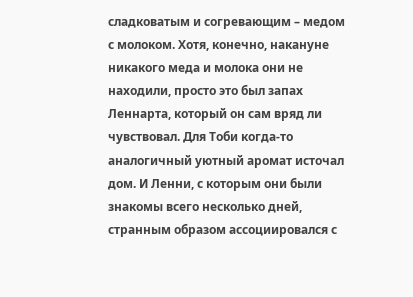сладковатым и согревающим – медом с молоком. Хотя, конечно, накануне никакого меда и молока они не находили, просто это был запах Леннарта, который он сам вряд ли чувствовал. Для Тоби когда-то аналогичный уютный аромат источал дом. И Ленни, с которым они были знакомы всего несколько дней, странным образом ассоциировался с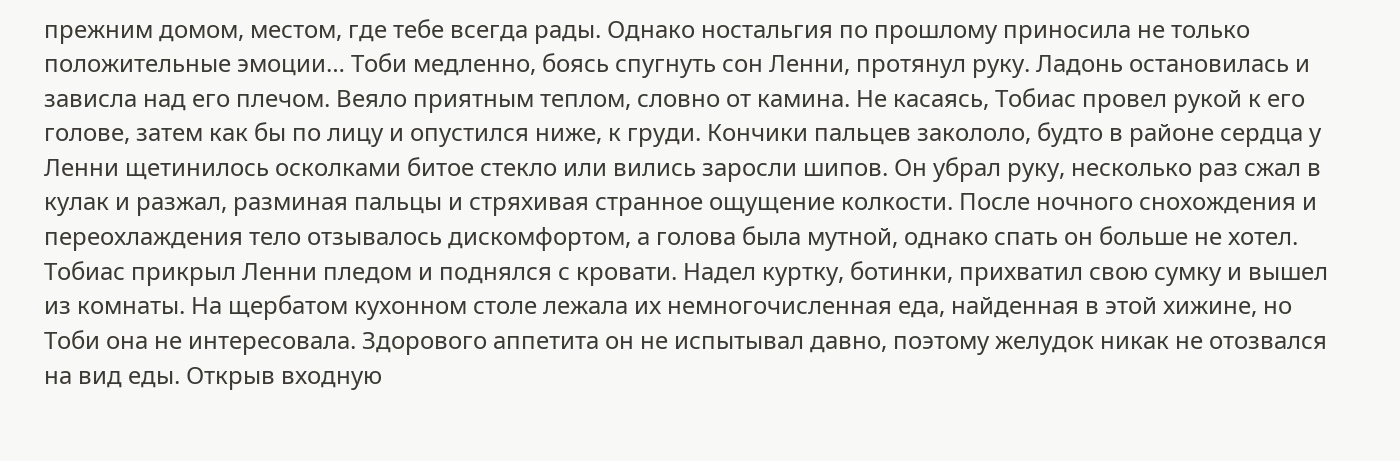прежним домом, местом, где тебе всегда рады. Однако ностальгия по прошлому приносила не только положительные эмоции… Тоби медленно, боясь спугнуть сон Ленни, протянул руку. Ладонь остановилась и зависла над его плечом. Веяло приятным теплом, словно от камина. Не касаясь, Тобиас провел рукой к его голове, затем как бы по лицу и опустился ниже, к груди. Кончики пальцев закололо, будто в районе сердца у Ленни щетинилось осколками битое стекло или вились заросли шипов. Он убрал руку, несколько раз сжал в кулак и разжал, разминая пальцы и стряхивая странное ощущение колкости. После ночного снохождения и переохлаждения тело отзывалось дискомфортом, а голова была мутной, однако спать он больше не хотел. Тобиас прикрыл Ленни пледом и поднялся с кровати. Надел куртку, ботинки, прихватил свою сумку и вышел из комнаты. На щербатом кухонном столе лежала их немногочисленная еда, найденная в этой хижине, но Тоби она не интересовала. Здорового аппетита он не испытывал давно, поэтому желудок никак не отозвался на вид еды. Открыв входную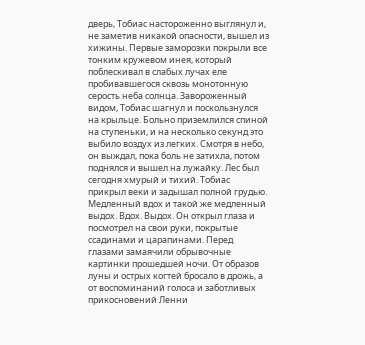дверь, Тобиас настороженно выглянул и, не заметив никакой опасности, вышел из хижины. Первые заморозки покрыли все тонким кружевом инея, который поблескивал в слабых лучах еле пробивавшегося сквозь монотонную серость неба солнца. Завороженный видом, Тобиас шагнул и поскользнулся на крыльце. Больно приземлился спиной на ступеньки, и на несколько секунд это выбило воздух из легких. Смотря в небо, он выждал, пока боль не затихла, потом поднялся и вышел на лужайку. Лес был сегодня хмурый и тихий. Тобиас прикрыл веки и задышал полной грудью. Медленный вдох и такой же медленный выдох. Вдох. Выдох. Он открыл глаза и посмотрел на свои руки, покрытые ссадинами и царапинами. Перед глазами замаячили обрывочные картинки прошедшей ночи. От образов луны и острых когтей бросало в дрожь, а от воспоминаний голоса и заботливых прикосновений Ленни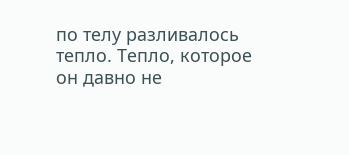по телу разливалось тепло. Тепло, которое он давно не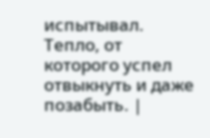испытывал. Тепло, от которого успел отвыкнуть и даже позабыть. |